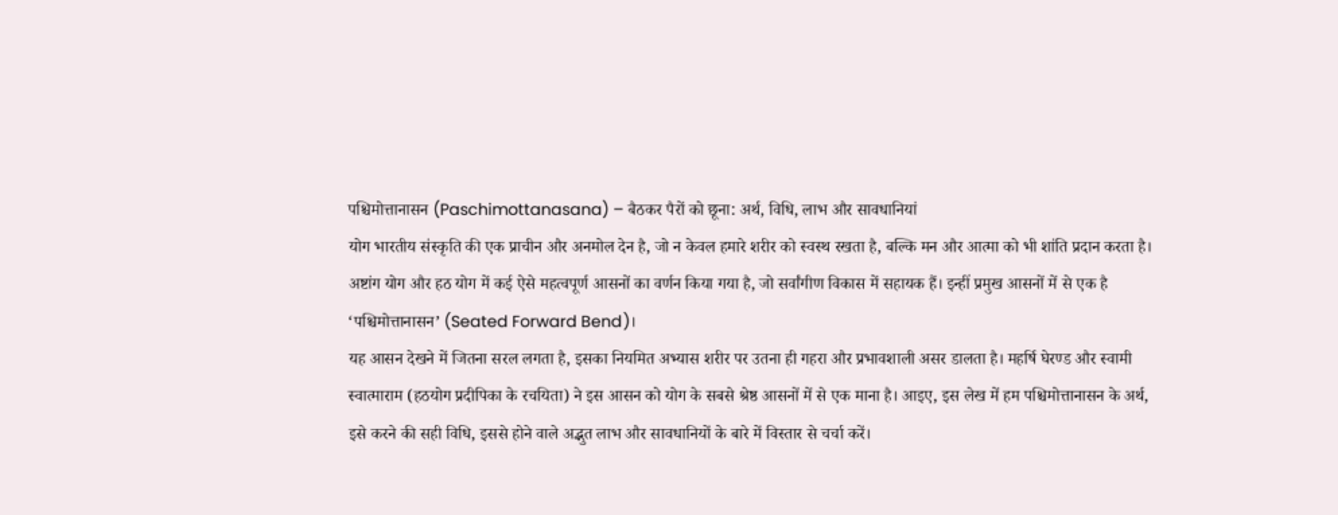पश्चिमोत्तानासन (Paschimottanasana) – बैठकर पैरों को छूना: अर्थ, विधि, लाभ और सावधानियां
योग भारतीय संस्कृति की एक प्राचीन और अनमोल देन है, जो न केवल हमारे शरीर को स्वस्थ रखता है, बल्कि मन और आत्मा को भी शांति प्रदान करता है। अष्टांग योग और हठ योग में कई ऐसे महत्वपूर्ण आसनों का वर्णन किया गया है, जो सर्वांगीण विकास में सहायक हैं। इन्हीं प्रमुख आसनों में से एक है ‘पश्चिमोत्तानासन’ (Seated Forward Bend)।
यह आसन देखने में जितना सरल लगता है, इसका नियमित अभ्यास शरीर पर उतना ही गहरा और प्रभावशाली असर डालता है। महर्षि घेरण्ड और स्वामी स्वात्माराम (हठयोग प्रदीपिका के रचयिता) ने इस आसन को योग के सबसे श्रेष्ठ आसनों में से एक माना है। आइए, इस लेख में हम पश्चिमोत्तानासन के अर्थ, इसे करने की सही विधि, इससे होने वाले अद्भुत लाभ और सावधानियों के बारे में विस्तार से चर्चा करें।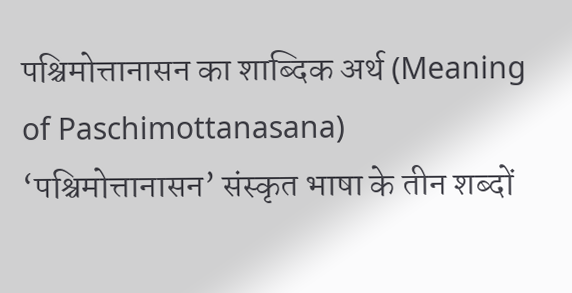पश्चिमोत्तानासन का शाब्दिक अर्थ (Meaning of Paschimottanasana)
‘पश्चिमोत्तानासन’ संस्कृत भाषा के तीन शब्दों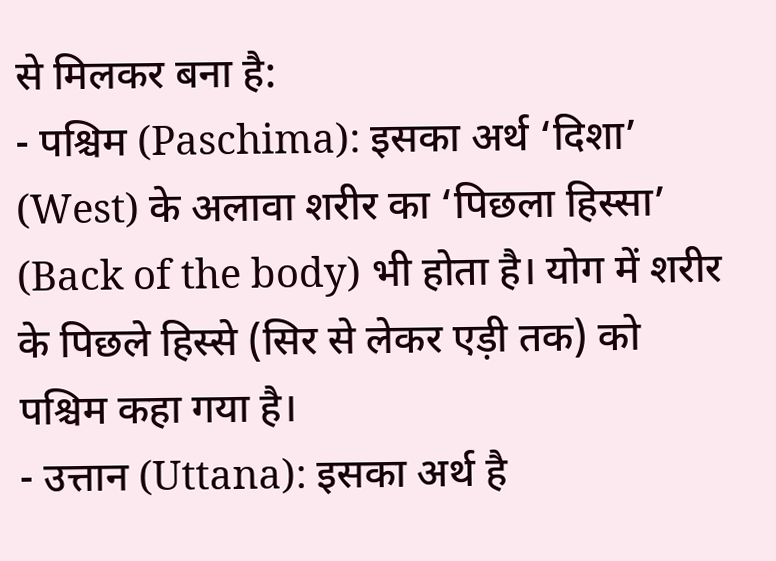से मिलकर बना है:
- पश्चिम (Paschima): इसका अर्थ ‘दिशा’ (West) के अलावा शरीर का ‘पिछला हिस्सा’ (Back of the body) भी होता है। योग में शरीर के पिछले हिस्से (सिर से लेकर एड़ी तक) को पश्चिम कहा गया है।
- उत्तान (Uttana): इसका अर्थ है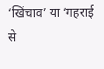‘खिंचाव’ या ‘गहराई से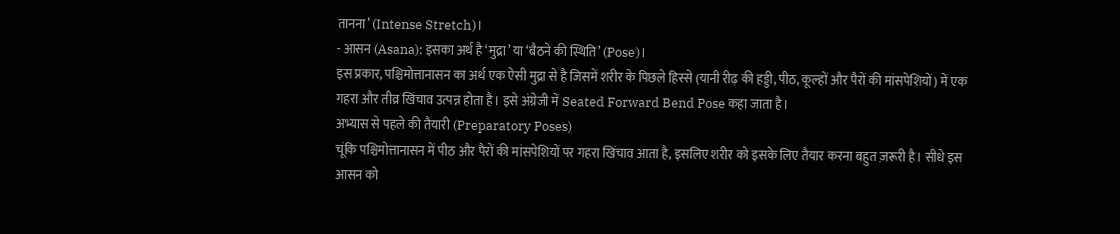तानना’ (Intense Stretch)।
- आसन (Asana): इसका अर्थ है ‘मुद्रा’ या ‘बैठने की स्थिति’ (Pose)।
इस प्रकार, पश्चिमोत्तानासन का अर्थ एक ऐसी मुद्रा से है जिसमें शरीर के पिछले हिस्से (यानी रीढ़ की हड्डी, पीठ, कूल्हों और पैरों की मांसपेशियों) में एक गहरा और तीव्र खिंचाव उत्पन्न होता है। इसे अंग्रेजी में Seated Forward Bend Pose कहा जाता है।
अभ्यास से पहले की तैयारी (Preparatory Poses)
चूंकि पश्चिमोत्तानासन में पीठ और पैरों की मांसपेशियों पर गहरा खिंचाव आता है, इसलिए शरीर को इसके लिए तैयार करना बहुत ज़रूरी है। सीधे इस आसन को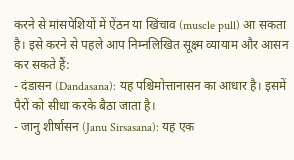करने से मांसपेशियों में ऐंठन या खिंचाव (muscle pull) आ सकता है। इसे करने से पहले आप निम्नलिखित सूक्ष्म व्यायाम और आसन कर सकते हैं:
- दंडासन (Dandasana): यह पश्चिमोत्तानासन का आधार है। इसमें पैरों को सीधा करके बैठा जाता है।
- जानु शीर्षासन (Janu Sirsasana): यह एक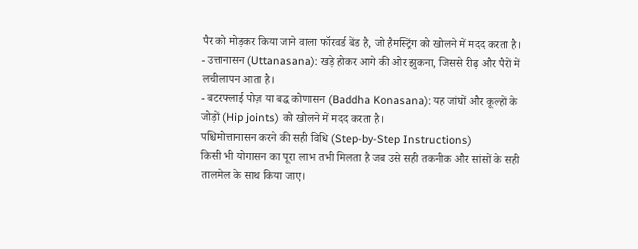पैर को मोड़कर किया जाने वाला फॉरवर्ड बेंड है, जो हैमस्ट्रिंग को खोलने में मदद करता है।
- उत्तानासन (Uttanasana): खड़े होकर आगे की ओर झुकना, जिससे रीढ़ और पैरों में लचीलापन आता है।
- बटरफ्लाई पोज़ या बद्ध कोणासन (Baddha Konasana): यह जांघों और कूल्हों के जोड़ों (Hip joints) को खोलने में मदद करता है।
पश्चिमोत्तानासन करने की सही विधि (Step-by-Step Instructions)
किसी भी योगासन का पूरा लाभ तभी मिलता है जब उसे सही तकनीक और सांसों के सही तालमेल के साथ किया जाए।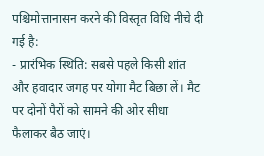पश्चिमोत्तानासन करने की विस्तृत विधि नीचे दी गई है:
- प्रारंभिक स्थिति: सबसे पहले किसी शांत और हवादार जगह पर योगा मैट बिछा लें। मैट पर दोनों पैरों को सामने की ओर सीधा फैलाकर बैठ जाएं।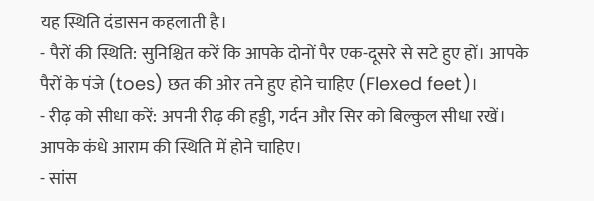यह स्थिति दंडासन कहलाती है।
- पैरों की स्थिति: सुनिश्चित करें कि आपके दोनों पैर एक-दूसरे से सटे हुए हों। आपके पैरों के पंजे (toes) छत की ओर तने हुए होने चाहिए (Flexed feet)।
- रीढ़ को सीधा करें: अपनी रीढ़ की हड्डी, गर्दन और सिर को बिल्कुल सीधा रखें। आपके कंधे आराम की स्थिति में होने चाहिए।
- सांस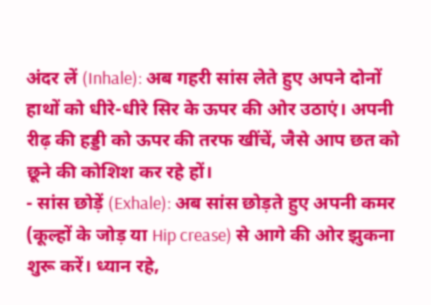अंदर लें (Inhale): अब गहरी सांस लेते हुए अपने दोनों हाथों को धीरे-धीरे सिर के ऊपर की ओर उठाएं। अपनी रीढ़ की हड्डी को ऊपर की तरफ खींचें, जैसे आप छत को छूने की कोशिश कर रहे हों।
- सांस छोड़ें (Exhale): अब सांस छोड़ते हुए अपनी कमर (कूल्हों के जोड़ या Hip crease) से आगे की ओर झुकना शुरू करें। ध्यान रहे,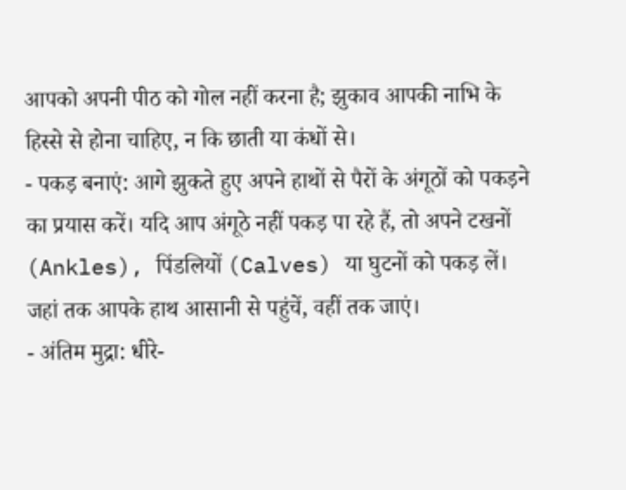आपको अपनी पीठ को गोल नहीं करना है; झुकाव आपकी नाभि के हिस्से से होना चाहिए, न कि छाती या कंधों से।
- पकड़ बनाएं: आगे झुकते हुए अपने हाथों से पैरों के अंगूठों को पकड़ने का प्रयास करें। यदि आप अंगूठे नहीं पकड़ पा रहे हैं, तो अपने टखनों (Ankles), पिंडलियों (Calves) या घुटनों को पकड़ लें। जहां तक आपके हाथ आसानी से पहुंचें, वहीं तक जाएं।
- अंतिम मुद्रा: धीरे-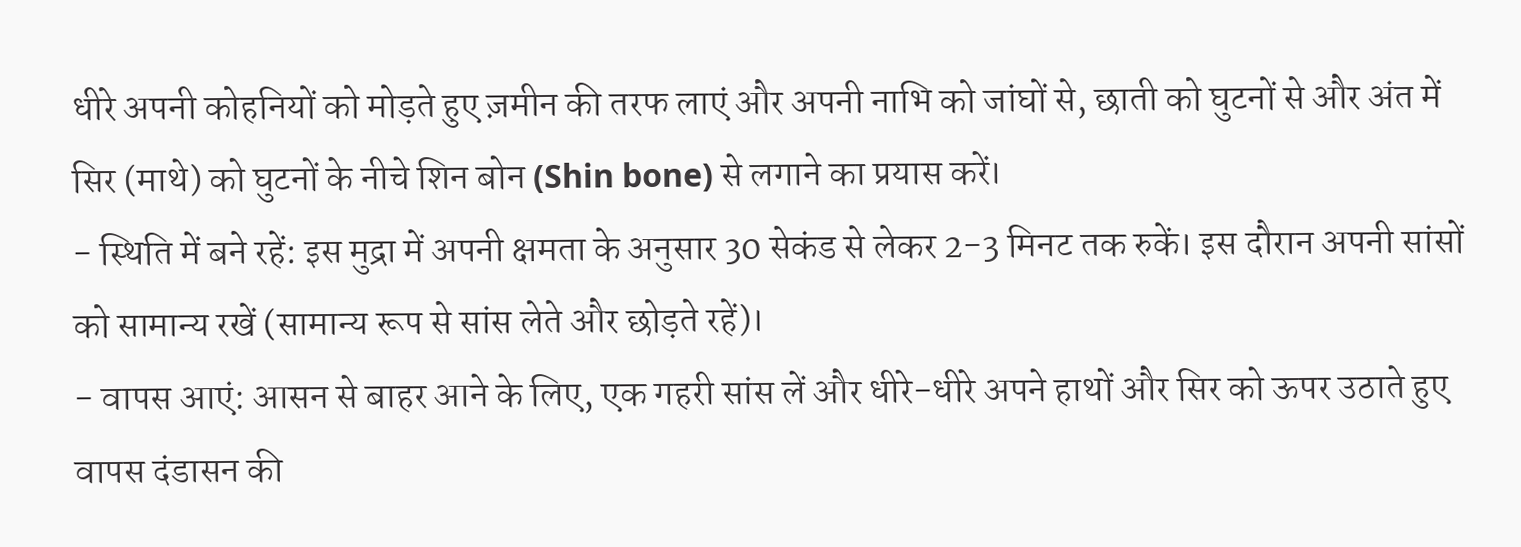धीरे अपनी कोहनियों को मोड़ते हुए ज़मीन की तरफ लाएं और अपनी नाभि को जांघों से, छाती को घुटनों से और अंत में सिर (माथे) को घुटनों के नीचे शिन बोन (Shin bone) से लगाने का प्रयास करें।
- स्थिति में बने रहें: इस मुद्रा में अपनी क्षमता के अनुसार 30 सेकंड से लेकर 2-3 मिनट तक रुकें। इस दौरान अपनी सांसों को सामान्य रखें (सामान्य रूप से सांस लेते और छोड़ते रहें)।
- वापस आएं: आसन से बाहर आने के लिए, एक गहरी सांस लें और धीरे-धीरे अपने हाथों और सिर को ऊपर उठाते हुए वापस दंडासन की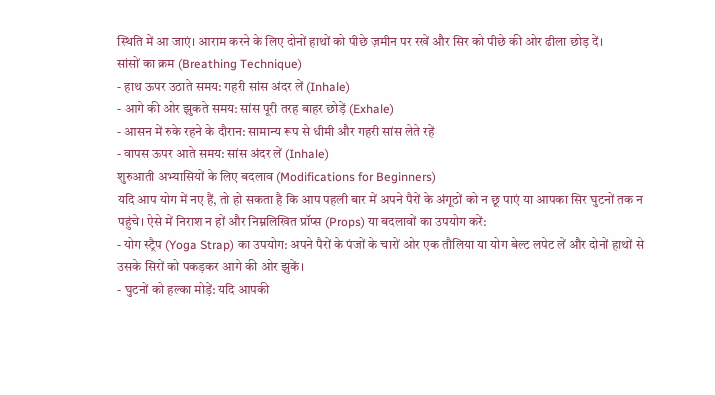स्थिति में आ जाएं। आराम करने के लिए दोनों हाथों को पीछे ज़मीन पर रखें और सिर को पीछे की ओर ढीला छोड़ दें।
सांसों का क्रम (Breathing Technique)
- हाथ ऊपर उठाते समय: गहरी सांस अंदर लें (Inhale)
- आगे की ओर झुकते समय: सांस पूरी तरह बाहर छोड़ें (Exhale)
- आसन में रुके रहने के दौरान: सामान्य रूप से धीमी और गहरी सांस लेते रहें
- वापस ऊपर आते समय: सांस अंदर लें (Inhale)
शुरुआती अभ्यासियों के लिए बदलाव (Modifications for Beginners)
यदि आप योग में नए हैं, तो हो सकता है कि आप पहली बार में अपने पैरों के अंगूठों को न छू पाएं या आपका सिर घुटनों तक न पहुंचे। ऐसे में निराश न हों और निम्नलिखित प्रॉप्स (Props) या बदलावों का उपयोग करें:
- योग स्ट्रैप (Yoga Strap) का उपयोग: अपने पैरों के पंजों के चारों ओर एक तौलिया या योग बेल्ट लपेट लें और दोनों हाथों से उसके सिरों को पकड़कर आगे की ओर झुकें।
- घुटनों को हल्का मोड़ें: यदि आपकी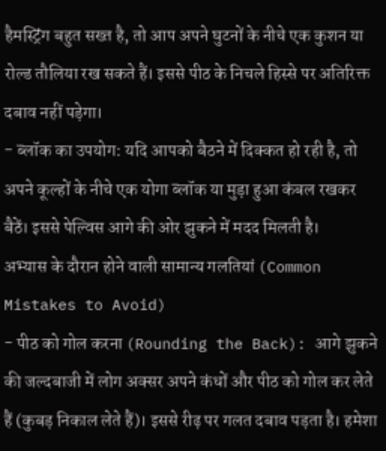हैमस्ट्रिंग बहुत सख्त है, तो आप अपने घुटनों के नीचे एक कुशन या रोल्ड तौलिया रख सकते हैं। इससे पीठ के निचले हिस्से पर अतिरिक्त दबाव नहीं पड़ेगा।
- ब्लॉक का उपयोग: यदि आपको बैठने में दिक्कत हो रही है, तो अपने कूल्हों के नीचे एक योगा ब्लॉक या मुड़ा हुआ कंबल रखकर बैठें। इससे पेल्विस आगे की ओर झुकने में मदद मिलती है।
अभ्यास के दौरान होने वाली सामान्य गलतियां (Common Mistakes to Avoid)
- पीठ को गोल करना (Rounding the Back): आगे झुकने की जल्दबाजी में लोग अक्सर अपने कंधों और पीठ को गोल कर लेते हैं (कुबड़ निकाल लेते हैं)। इससे रीढ़ पर गलत दबाव पड़ता है। हमेशा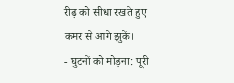रीढ़ को सीधा रखते हुए कमर से आगे झुकें।
- घुटनों को मोड़ना: पूरी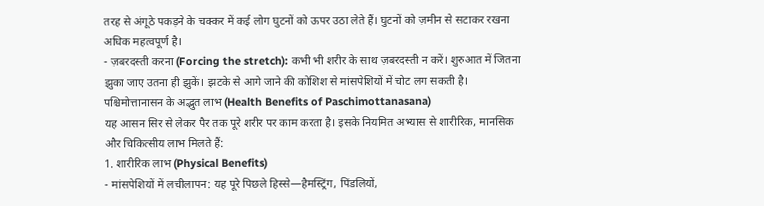तरह से अंगूठे पकड़ने के चक्कर में कई लोग घुटनों को ऊपर उठा लेते हैं। घुटनों को ज़मीन से सटाकर रखना अधिक महत्वपूर्ण है।
- ज़बरदस्ती करना (Forcing the stretch): कभी भी शरीर के साथ ज़बरदस्ती न करें। शुरुआत में जितना झुका जाए उतना ही झुकें। झटके से आगे जाने की कोशिश से मांसपेशियों में चोट लग सकती है।
पश्चिमोत्तानासन के अद्भुत लाभ (Health Benefits of Paschimottanasana)
यह आसन सिर से लेकर पैर तक पूरे शरीर पर काम करता है। इसके नियमित अभ्यास से शारीरिक, मानसिक और चिकित्सीय लाभ मिलते हैं:
1. शारीरिक लाभ (Physical Benefits)
- मांसपेशियों में लचीलापन: यह पूरे पिछले हिस्से—हैमस्ट्रिंग, पिंडलियों,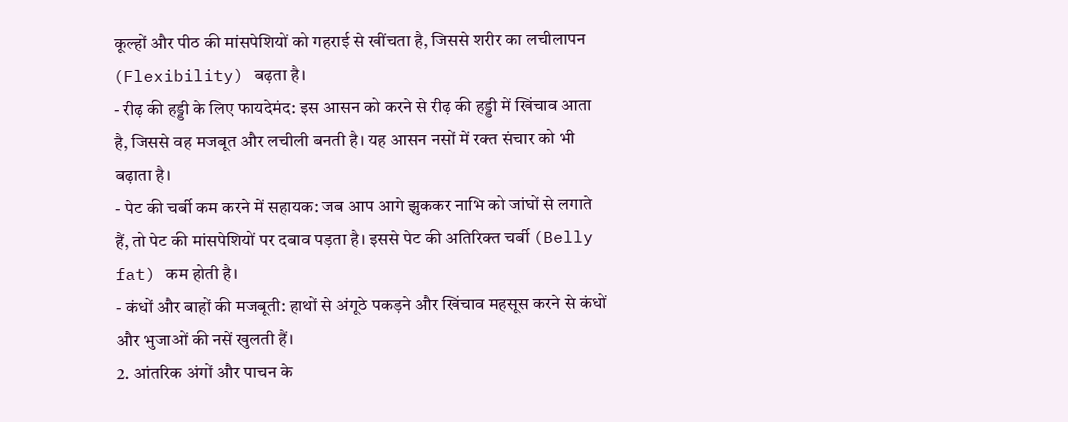कूल्हों और पीठ की मांसपेशियों को गहराई से खींचता है, जिससे शरीर का लचीलापन (Flexibility) बढ़ता है।
- रीढ़ की हड्डी के लिए फायदेमंद: इस आसन को करने से रीढ़ की हड्डी में खिंचाव आता है, जिससे वह मजबूत और लचीली बनती है। यह आसन नसों में रक्त संचार को भी बढ़ाता है।
- पेट की चर्बी कम करने में सहायक: जब आप आगे झुककर नाभि को जांघों से लगाते हैं, तो पेट की मांसपेशियों पर दबाव पड़ता है। इससे पेट की अतिरिक्त चर्बी (Belly fat) कम होती है।
- कंधों और बाहों की मजबूती: हाथों से अंगूठे पकड़ने और खिंचाव महसूस करने से कंधों और भुजाओं की नसें खुलती हैं।
2. आंतरिक अंगों और पाचन के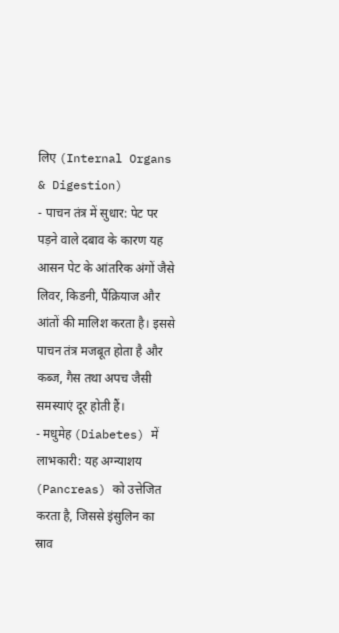लिए (Internal Organs & Digestion)
- पाचन तंत्र में सुधार: पेट पर पड़ने वाले दबाव के कारण यह आसन पेट के आंतरिक अंगों जैसे लिवर, किडनी, पैंक्रियाज और आंतों की मालिश करता है। इससे पाचन तंत्र मजबूत होता है और कब्ज, गैस तथा अपच जैसी समस्याएं दूर होती हैं।
- मधुमेह (Diabetes) में लाभकारी: यह अग्न्याशय (Pancreas) को उत्तेजित करता है, जिससे इंसुलिन का स्राव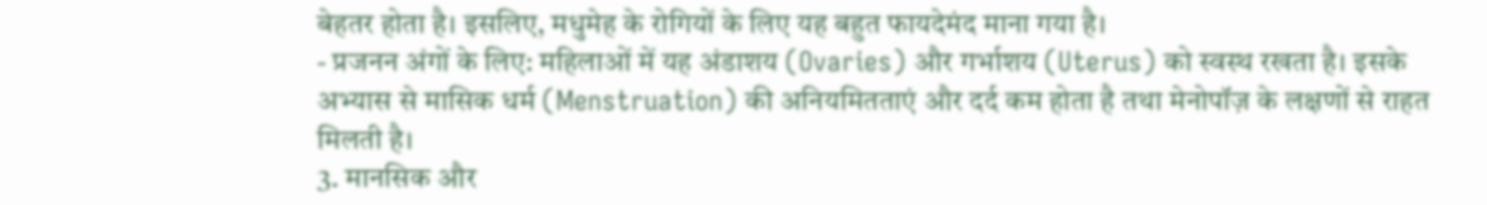बेहतर होता है। इसलिए, मधुमेह के रोगियों के लिए यह बहुत फायदेमंद माना गया है।
- प्रजनन अंगों के लिए: महिलाओं में यह अंडाशय (Ovaries) और गर्भाशय (Uterus) को स्वस्थ रखता है। इसके अभ्यास से मासिक धर्म (Menstruation) की अनियमितताएं और दर्द कम होता है तथा मेनोपॉज़ के लक्षणों से राहत मिलती है।
3. मानसिक और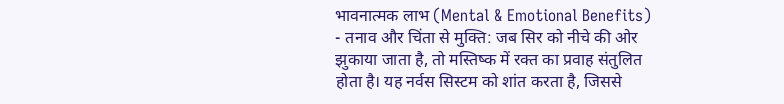भावनात्मक लाभ (Mental & Emotional Benefits)
- तनाव और चिंता से मुक्ति: जब सिर को नीचे की ओर झुकाया जाता है, तो मस्तिष्क में रक्त का प्रवाह संतुलित होता है। यह नर्वस सिस्टम को शांत करता है, जिससे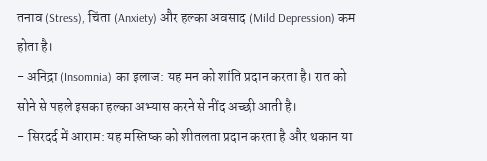तनाव (Stress), चिंता (Anxiety) और हल्का अवसाद (Mild Depression) कम होता है।
- अनिद्रा (Insomnia) का इलाज: यह मन को शांति प्रदान करता है। रात को सोने से पहले इसका हल्का अभ्यास करने से नींद अच्छी आती है।
- सिरदर्द में आराम: यह मस्तिष्क को शीतलता प्रदान करता है और थकान या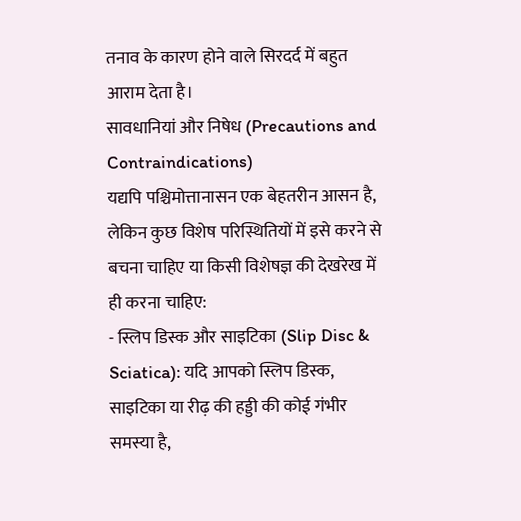तनाव के कारण होने वाले सिरदर्द में बहुत आराम देता है।
सावधानियां और निषेध (Precautions and Contraindications)
यद्यपि पश्चिमोत्तानासन एक बेहतरीन आसन है, लेकिन कुछ विशेष परिस्थितियों में इसे करने से बचना चाहिए या किसी विशेषज्ञ की देखरेख में ही करना चाहिए:
- स्लिप डिस्क और साइटिका (Slip Disc & Sciatica): यदि आपको स्लिप डिस्क, साइटिका या रीढ़ की हड्डी की कोई गंभीर समस्या है,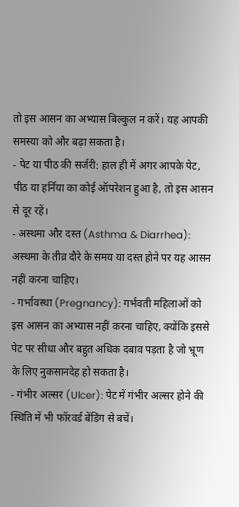तो इस आसन का अभ्यास बिल्कुल न करें। यह आपकी समस्या को और बढ़ा सकता है।
- पेट या पीठ की सर्जरी: हाल ही में अगर आपके पेट, पीठ या हर्निया का कोई ऑपरेशन हुआ है, तो इस आसन से दूर रहें।
- अस्थमा और दस्त (Asthma & Diarrhea): अस्थमा के तीव्र दौरे के समय या दस्त होने पर यह आसन नहीं करना चाहिए।
- गर्भावस्था (Pregnancy): गर्भवती महिलाओं को इस आसन का अभ्यास नहीं करना चाहिए, क्योंकि इससे पेट पर सीधा और बहुत अधिक दबाव पड़ता है जो भ्रूण के लिए नुकसानदेह हो सकता है।
- गंभीर अल्सर (Ulcer): पेट में गंभीर अल्सर होने की स्थिति में भी फॉरवर्ड बेंडिंग से बचें।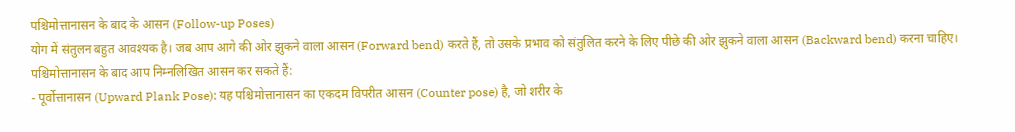पश्चिमोत्तानासन के बाद के आसन (Follow-up Poses)
योग में संतुलन बहुत आवश्यक है। जब आप आगे की ओर झुकने वाला आसन (Forward bend) करते हैं, तो उसके प्रभाव को संतुलित करने के लिए पीछे की ओर झुकने वाला आसन (Backward bend) करना चाहिए। पश्चिमोत्तानासन के बाद आप निम्नलिखित आसन कर सकते हैं:
- पूर्वोत्तानासन (Upward Plank Pose): यह पश्चिमोत्तानासन का एकदम विपरीत आसन (Counter pose) है, जो शरीर के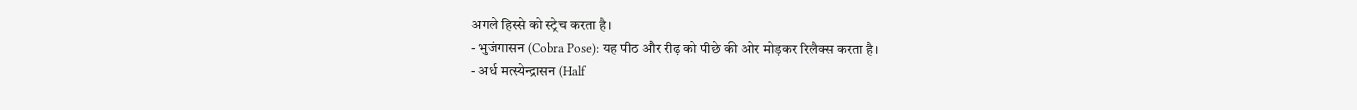अगले हिस्से को स्ट्रेच करता है।
- भुजंगासन (Cobra Pose): यह पीठ और रीढ़ को पीछे की ओर मोड़कर रिलैक्स करता है।
- अर्ध मत्स्येन्द्रासन (Half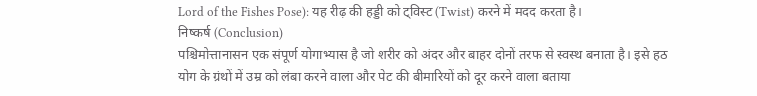Lord of the Fishes Pose): यह रीढ़ की हड्डी को ट्विस्ट (Twist) करने में मदद करता है।
निष्कर्ष (Conclusion)
पश्चिमोत्तानासन एक संपूर्ण योगाभ्यास है जो शरीर को अंदर और बाहर दोनों तरफ से स्वस्थ बनाता है। इसे हठ योग के ग्रंथों में उम्र को लंबा करने वाला और पेट की बीमारियों को दूर करने वाला बताया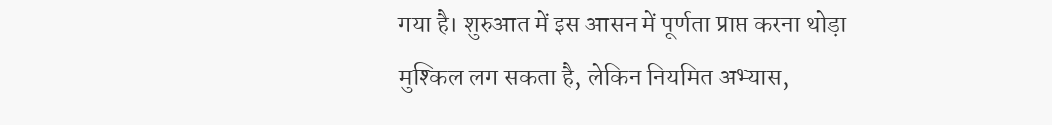गया है। शुरुआत में इस आसन में पूर्णता प्राप्त करना थोड़ा मुश्किल लग सकता है, लेकिन नियमित अभ्यास,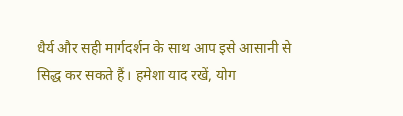धैर्य और सही मार्गदर्शन के साथ आप इसे आसानी से सिद्ध कर सकते हैं। हमेशा याद रखें, योग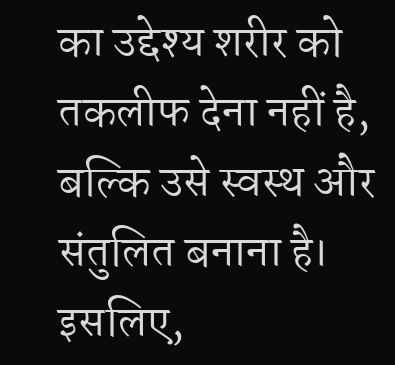का उद्देश्य शरीर को तकलीफ देना नहीं है, बल्कि उसे स्वस्थ और संतुलित बनाना है। इसलिए,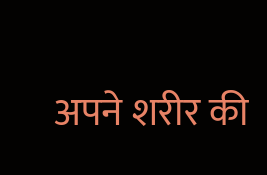अपने शरीर की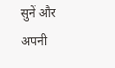सुनें और अपनी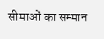सीमाओं का सम्मान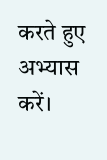करते हुए अभ्यास करें।